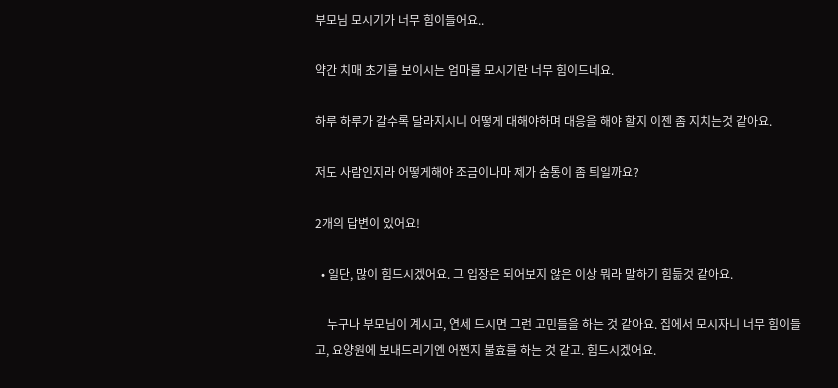부모님 모시기가 너무 힘이들어요..

약간 치매 초기를 보이시는 엄마를 모시기란 너무 힘이드네요.

하루 하루가 갈수록 달라지시니 어떻게 대해야하며 대응을 해야 할지 이젠 좀 지치는것 같아요.

저도 사람인지라 어떻게해야 조금이나마 제가 숨통이 좀 틔일까요?

2개의 답변이 있어요!

  • 일단, 많이 힘드시겠어요. 그 입장은 되어보지 않은 이상 뭐라 말하기 힘듦것 같아요.

    누구나 부모님이 계시고, 연세 드시면 그런 고민들을 하는 것 같아요. 집에서 모시자니 너무 힘이들고, 요양원에 보내드리기엔 어쩐지 불효를 하는 것 같고. 힘드시겠어요.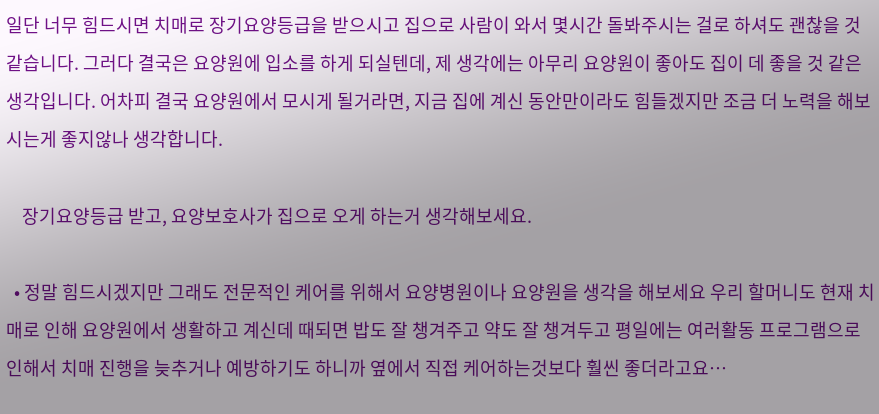일단 너무 힘드시면 치매로 장기요양등급을 받으시고 집으로 사람이 와서 몇시간 돌봐주시는 걸로 하셔도 괜찮을 것 같습니다. 그러다 결국은 요양원에 입소를 하게 되실텐데, 제 생각에는 아무리 요양원이 좋아도 집이 데 좋을 것 같은 생각입니다. 어차피 결국 요양원에서 모시게 될거라면, 지금 집에 계신 동안만이라도 힘들겠지만 조금 더 노력을 해보시는게 좋지않나 생각합니다.

    장기요양등급 받고, 요양보호사가 집으로 오게 하는거 생각해보세요.

  • 정말 힘드시겠지만 그래도 전문적인 케어를 위해서 요양병원이나 요양원을 생각을 해보세요 우리 할머니도 현재 치매로 인해 요양원에서 생활하고 계신데 때되면 밥도 잘 챙겨주고 약도 잘 챙겨두고 평일에는 여러활동 프로그램으로 인해서 치매 진행을 늦추거나 예방하기도 하니까 옆에서 직접 케어하는것보다 훨씬 좋더라고요…